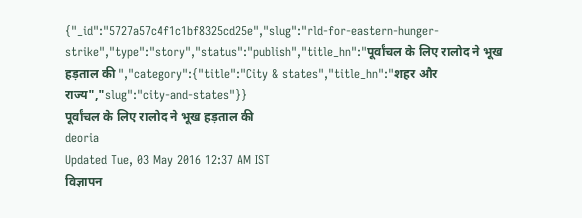{"_id":"5727a57c4f1c1bf8325cd25e","slug":"rld-for-eastern-hunger-strike","type":"story","status":"publish","title_hn":"पूर्वांचल के लिए रालोद ने भूख हड़ताल की ","category":{"title":"City & states","title_hn":"शहर और राज्य","slug":"city-and-states"}}
पूर्वांचल के लिए रालोद ने भूख हड़ताल की
deoria
Updated Tue, 03 May 2016 12:37 AM IST
विज्ञापन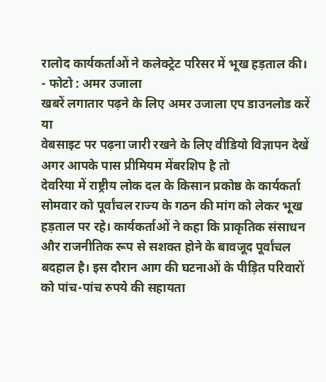रालोद कार्यकर्ताओं ने कलेक्ट्रेट परिसर में भूख हड़ताल की।
- फोटो : अमर उजाला
खबरें लगातार पढ़ने के लिए अमर उजाला एप डाउनलोड करें
या
वेबसाइट पर पढ़ना जारी रखने के लिए वीडियो विज्ञापन देखें
अगर आपके पास प्रीमियम मेंबरशिप है तो
देवरिया में राष्ट्रीय लोक दल के किसान प्रकोष्ठ के कार्यकर्ता सोमवार को पूर्वांचल राज्य के गठन की मांग को लेकर भूख हड़ताल पर रहे। कार्यकर्ताओं ने कहा कि प्राकृतिक संसाधन और राजनीतिक रूप से सशक्त होने के बावजूद पूर्वांचल बदहाल है। इस दौरान आग की घटनाओं के पीड़ित परिवारों को पांच-पांच रुपये की सहायता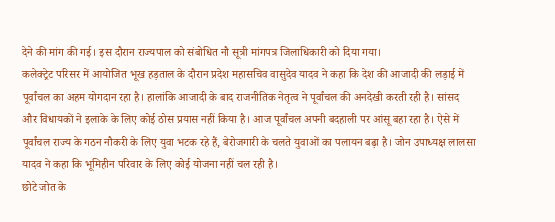देने की मांग की गई। इस दौरान राज्यपाल को संबोधित नौ सूत्री मांगपत्र जिलाधिकारी को दिया गया।
कलेक्ट्रेट परिसर में आयोजित भूख हड़ताल के दौरान प्रदेश महासचिव वासुदेव यादव ने कहा कि देश की आजादी की लड़ाई में पूर्वांचल का अहम योगदान रहा है। हालांकि आजादी के बाद राजनीतिक नेतृत्व ने पूर्वांचल की अनदेखी करती रही है। सांसद और विधायकों ने इलाके के लिए कोई ठोस प्रयास नहीं किया है। आज पूर्वांचल अपनी बदहाली पर आंसू बहा रहा है। ऐसे में पूर्वांचल राज्य के गठन नौकरी के लिए युवा भटक रहे हैं, बेरोजगारी के चलते युवाओं का पलायन बढ़ा है। जोन उपाध्यक्ष लालसा यादव ने कहा कि भूमिहीन परिवार के लिए कोई योजना नहीं चल रही है।
छोटे जोत के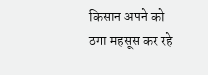किसान अपने को ठगा महसूस कर रहे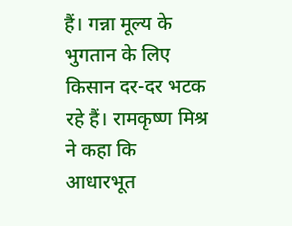हैं। गन्ना मूल्य के भुगतान के लिए किसान दर-दर भटक रहे हैं। रामकृष्ण मिश्र ने कहा कि आधारभूत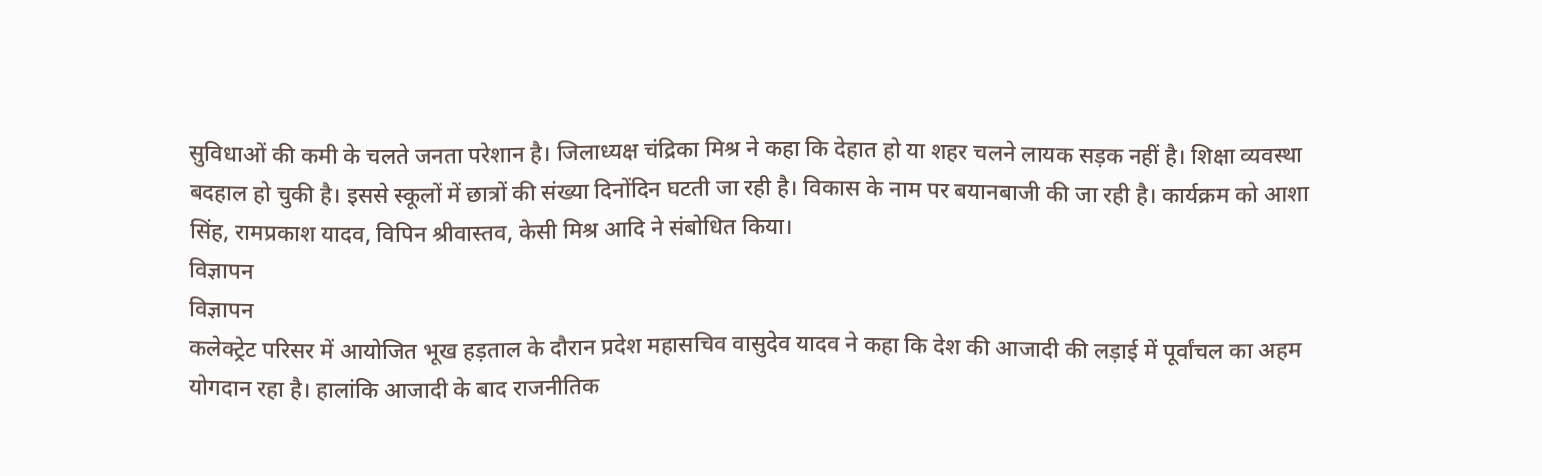सुविधाओं की कमी के चलते जनता परेशान है। जिलाध्यक्ष चंद्रिका मिश्र ने कहा कि देहात हो या शहर चलने लायक सड़क नहीं है। शिक्षा व्यवस्था बदहाल हो चुकी है। इससे स्कूलों में छात्रों की संख्या दिनोंदिन घटती जा रही है। विकास के नाम पर बयानबाजी की जा रही है। कार्यक्रम को आशा सिंह, रामप्रकाश यादव, विपिन श्रीवास्तव, केसी मिश्र आदि ने संबोधित किया।
विज्ञापन
विज्ञापन
कलेक्ट्रेट परिसर में आयोजित भूख हड़ताल के दौरान प्रदेश महासचिव वासुदेव यादव ने कहा कि देश की आजादी की लड़ाई में पूर्वांचल का अहम योगदान रहा है। हालांकि आजादी के बाद राजनीतिक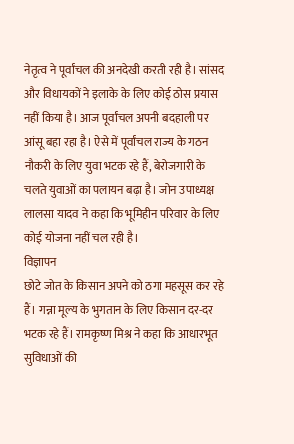नेतृत्व ने पूर्वांचल की अनदेखी करती रही है। सांसद और विधायकों ने इलाके के लिए कोई ठोस प्रयास नहीं किया है। आज पूर्वांचल अपनी बदहाली पर आंसू बहा रहा है। ऐसे में पूर्वांचल राज्य के गठन नौकरी के लिए युवा भटक रहे हैं, बेरोजगारी के चलते युवाओं का पलायन बढ़ा है। जोन उपाध्यक्ष लालसा यादव ने कहा कि भूमिहीन परिवार के लिए कोई योजना नहीं चल रही है।
विज्ञापन
छोटे जोत के किसान अपने को ठगा महसूस कर रहे हैं। गन्ना मूल्य के भुगतान के लिए किसान दर-दर भटक रहे हैं। रामकृष्ण मिश्र ने कहा कि आधारभूत सुविधाओं की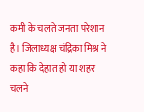कमी के चलते जनता परेशान है। जिलाध्यक्ष चंद्रिका मिश्र ने कहा कि देहात हो या शहर चलने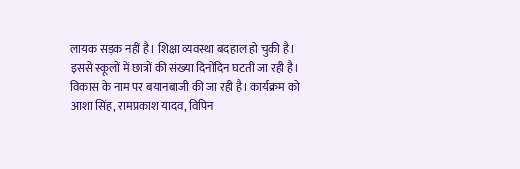लायक सड़क नहीं है। शिक्षा व्यवस्था बदहाल हो चुकी है। इससे स्कूलों में छात्रों की संख्या दिनोंदिन घटती जा रही है। विकास के नाम पर बयानबाजी की जा रही है। कार्यक्रम को आशा सिंह, रामप्रकाश यादव, विपिन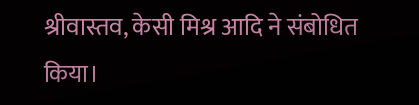श्रीवास्तव, केसी मिश्र आदि ने संबोधित किया।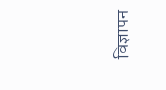विज्ञापन